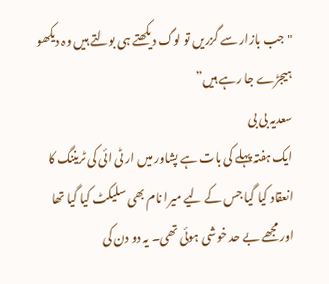"جب بازار سے گزریں تو لوگ دیکھتے ہی بولتے ہیں وہ دیکھو ہیجڑے جا رہے ہیں”
سعدیہ بی بی
ایک ہفتہ پہلے کی بات ہے پشاور میں ار ٹی ائی کی ٹریننگ کا انعقاد کیا گیا جس کے لیے میرا نام بھی سلیکٹ کیا گیا تھا اور مجھے بے حد خوشی ہوئی تھی۔ یہ دو دن کی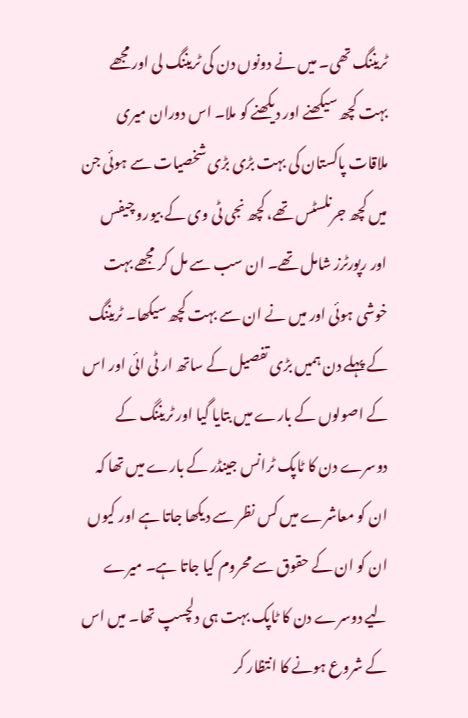ٹریننگ تھی۔ میں نے دونوں دن کی ٹریننگ لی اور مجھے بہت کچھ سیکھنے اور دیکھنے کو ملا۔ اس دوران میری ملاقات پاکستان کی بہت بڑی بڑی شخصیات سے ہوئی جن میں کچھ جرنلسٹس تھے، کچھ نجی ٹی وی کے بیورو چیفس اور رپورٹرز شامل تھے۔ ان سب سے مل کر مجھے بہت خوشی ہوئی اور میں نے ان سے بہت کچھ سیکھا۔ ٹریننگ کے پہلے دن ہمیں بڑی تفصیل کے ساتھ ار ٹی ائی اور اس کے اصولوں کے بارے میں بتایا گیا اور ٹریننگ کے دوسرے دن کا ٹاپک ٹرانس جینڈر کے بارے میں تھا کہ ان کو معاشرے میں کس نظر سے دیکھا جاتا ہے اور کیوں ان کو ان کے حقوق سے محروم کیا جاتا ہے۔ میرے لیے دوسرے دن کا ٹاپک بہت ہی دلچسپ تھا۔ میں اس کے شروع ہونے کا انتظار کر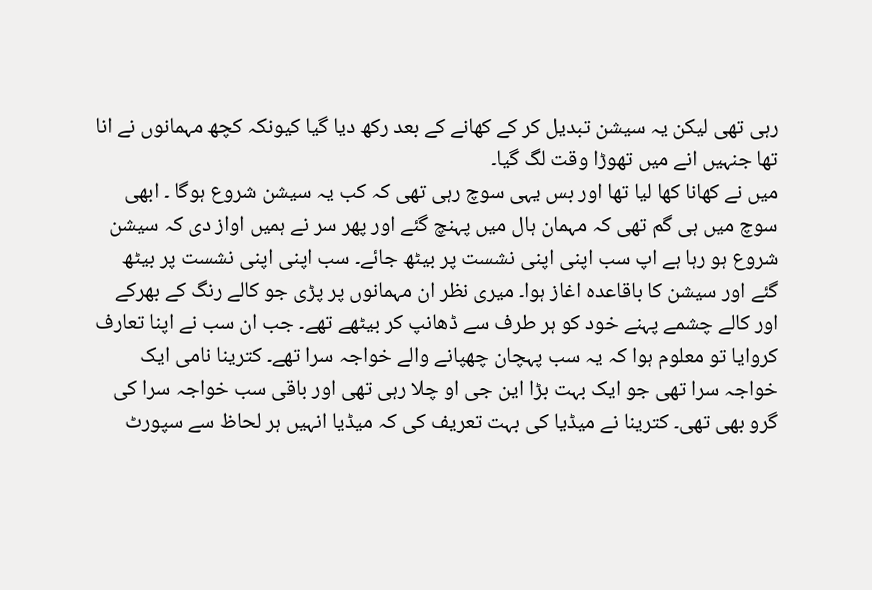رہی تھی لیکن یہ سیشن تبدیل کر کے کھانے کے بعد رکھ دیا گیا کیونکہ کچھ مہمانوں نے انا تھا جنہیں انے میں تھوڑا وقت لگ گیا۔
میں نے کھانا کھا لیا تھا اور بس یہی سوچ رہی تھی کہ کب یہ سیشن شروع ہوگا ۔ ابھی سوچ میں ہی گم تھی کہ مہمان ہال میں پہنچ گئے اور پھر سر نے ہمیں اواز دی کہ سیشن شروع ہو رہا ہے اپ سب اپنی اپنی نشست پر بیٹھ جائے۔ سب اپنی اپنی نشست پر بیٹھ گئے اور سیشن کا باقاعدہ اغاز ہوا۔ میری نظر ان مہمانوں پر پڑی جو کالے رنگ کے بھرکے اور کالے چشمے پہنے خود کو ہر طرف سے ڈھانپ کر بیٹھے تھے۔ جب ان سب نے اپنا تعارف کروایا تو معلوم ہوا کہ یہ سب پہچان چھپانے والے خواجہ سرا تھے۔ کترینا نامی ایک خواجہ سرا تھی جو ایک بہت بڑا این جی او چلا رہی تھی اور باقی سب خواجہ سرا کی گرو بھی تھی۔ کترینا نے میڈیا کی بہت تعریف کی کہ میڈیا انہیں ہر لحاظ سے سپورٹ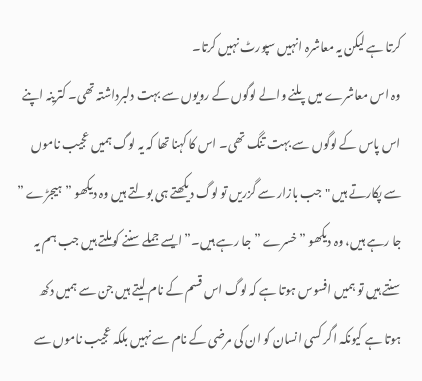کرتا ہے لیکن یہ معاشرہ انہیں سپورٹ نہیں کرتا۔
وہ اس معاشرے میں پلنے والے لوگوں کے رویوں سے بہت دلبرداشتہ تھی۔ کترینہ اپنے اس پاس کے لوگوں سے بہت تنگ تھی۔ اس کا کہنا تھا کہ یہ لوگ ہمیں عجیب ناموں سے پکارتے ہیں "جب بازار سے گزریں تو لوگ دیکھتے ہی بولتے ہیں وہ دیکھو ” ہیجڑے ” جا رہے ہیں، وہ دیکھو ” خسرے ” جا رہے ہیں۔” ایسے جملے سننے کو ملتے ہیں جب ہم یہ سنتے ہیں تو ہمیں افسوس ہوتا ہے کہ لوگ اس قسم کے نام لیتے ہیں جن سے ہمیں دکھ ہوتا ہے کیونکہ اگر کسی انسان کو ان کی مرضی کے نام سے نہیں بلکہ عجیب ناموں سے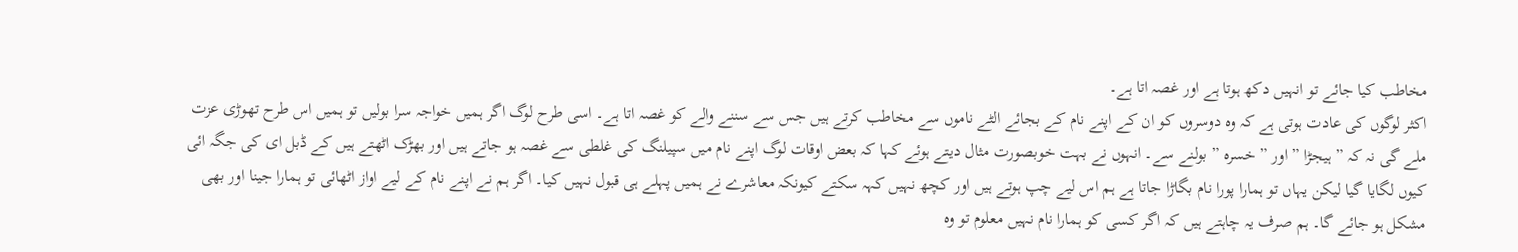مخاطب کیا جائے تو انہیں دکھ ہوتا ہے اور غصہ اتا ہے۔
اکثر لوگوں کی عادت ہوتی ہے کہ وہ دوسروں کو ان کے اپنے نام کے بجائے الٹے ناموں سے مخاطب کرتے ہیں جس سے سننے والے کو غصہ اتا ہے۔ اسی طرح لوگ اگر ہمیں خواجہ سرا بولیں تو ہمیں اس طرح تھوڑی عزت ملے گی نہ کہ ” ہیجڑا ” اور ” خسرہ ” بولنے سے۔ انہوں نے بہت خوبصورت مثال دیتے ہوئے کہا کہ بعض اوقات لوگ اپنے نام میں سپیلنگ کی غلطی سے غصہ ہو جاتے ہیں اور بھڑک اٹھتے ہیں کے ڈبل ای کی جگہ ائی کیوں لگایا گیا لیکن یہاں تو ہمارا پورا نام بگاڑا جاتا ہے ہم اس لیے چپ ہوتے ہیں اور کچھ نہیں کہہ سکتے کیونکہ معاشرے نے ہمیں پہلے ہی قبول نہیں کیا۔ اگر ہم نے اپنے نام کے لیے اواز اٹھائی تو ہمارا جینا اور بھی مشکل ہو جائے گا۔ ہم صرف یہ چاہتے ہیں کہ اگر کسی کو ہمارا نام نہیں معلوم تو وہ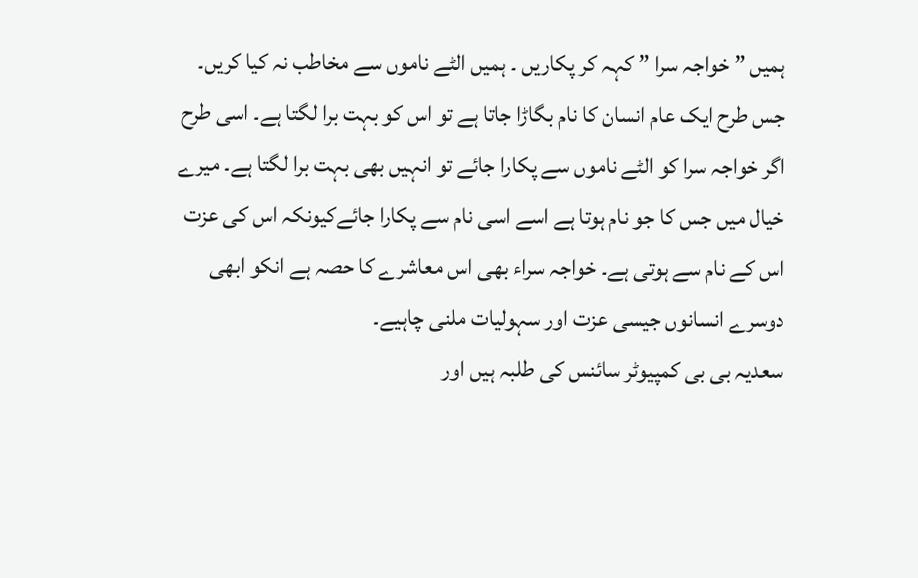ہمیں ” خواجہ سرا ” کہہ کر پکاریں ۔ ہمیں الٹے ناموں سے مخاطب نہ کیا کریں۔
جس طرح ایک عام انسان کا نام بگاڑا جاتا ہے تو اس کو بہت برا لگتا ہے۔ اسی طرح اگر خواجہ سرا کو الٹے ناموں سے پکارا جائے تو انہیں بھی بہت برا لگتا ہے۔ میرے خیال میں جس کا جو نام ہوتا ہے اسے اسی نام سے پکارا جائےکیونکہ اس کی عزت اس کے نام سے ہوتی ہے۔ خواجہ سراء بھی اس معاشرے کا حصہ ہے انکو ابھی دوسرے انسانوں جیسی عزت اور سہولیات ملنی چاہیے۔
سعدیہ بی بی کمپیوٹر سائنس کی طلبہ ہیں اور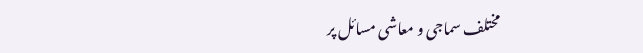مختلف سماجی و معاشی مسائل پر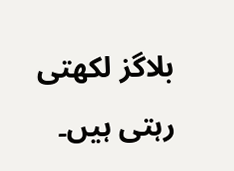بلاگز لکھتی رہتی ہیں۔